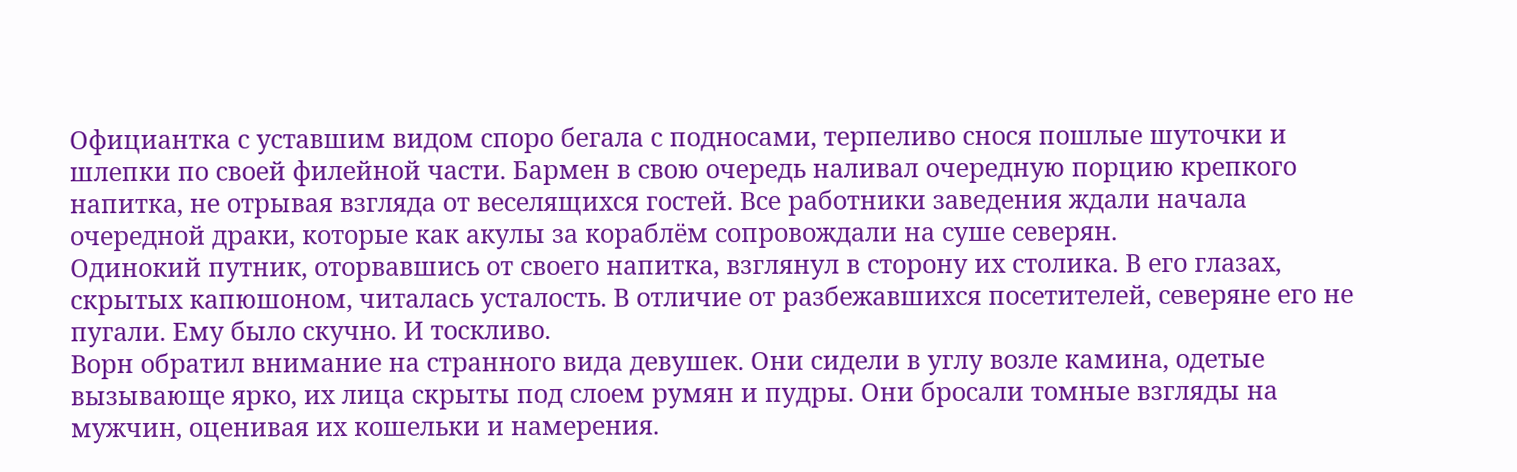Официантка с уставшим видом споро бегала с подносами, терпеливо снося пошлые шуточки и шлепки по своей филейной части. Бармен в свою очередь наливал очередную порцию крепкого напитка, не отрывая взгляда от веселящихся гостей. Все работники заведения ждали начала очередной драки, которые как акулы за кораблём сопровождали на суше северян.
Одинокий путник, оторвавшись от своего напитка, взглянул в сторону их столика. В его глазах, скрытых капюшоном, читалась усталость. В отличие от разбежавшихся посетителей, северяне его не пугали. Ему было скучно. И тоскливо.
Ворн обратил внимание на странного вида девушек. Они сидели в углу возле камина, одетые вызывающе ярко, их лица скрыты под слоем румян и пудры. Они бросали томные взгляды на мужчин, оценивая их кошельки и намерения.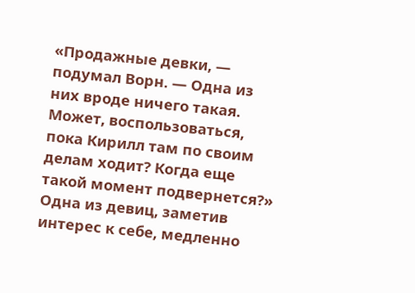«Продажные девки, — подумал Ворн. — Одна из них вроде ничего такая. Может, воспользоваться, пока Кирилл там по своим делам ходит? Когда еще такой момент подвернется?»
Одна из девиц, заметив интерес к себе, медленно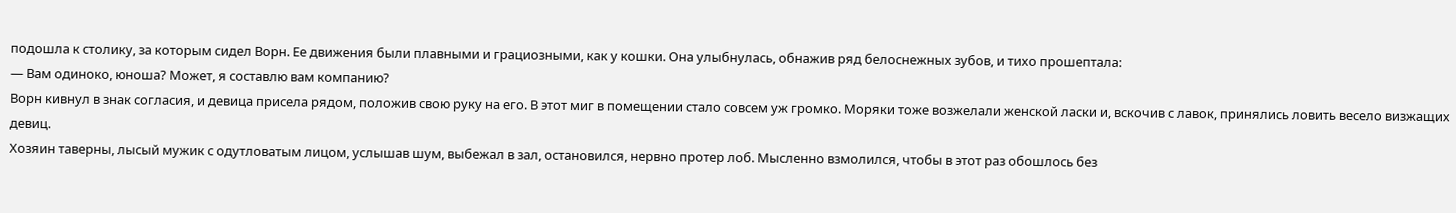подошла к столику, за которым сидел Ворн. Ее движения были плавными и грациозными, как у кошки. Она улыбнулась, обнажив ряд белоснежных зубов, и тихо прошептала:
— Вам одиноко, юноша? Может, я составлю вам компанию?
Ворн кивнул в знак согласия, и девица присела рядом, положив свою руку на его. В этот миг в помещении стало совсем уж громко. Моряки тоже возжелали женской ласки и, вскочив с лавок, принялись ловить весело визжащих девиц.
Хозяин таверны, лысый мужик с одутловатым лицом, услышав шум, выбежал в зал, остановился, нервно протер лоб. Мысленно взмолился, чтобы в этот раз обошлось без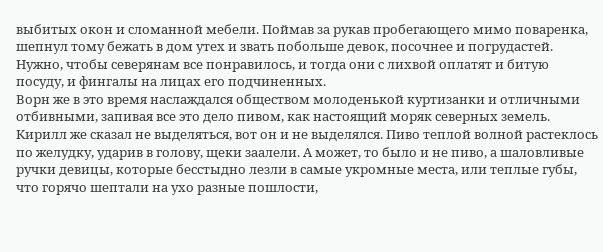выбитых окон и сломанной мебели. Поймав за рукав пробегающего мимо поваренка, шепнул тому бежать в дом утех и звать побольше девок, посочнее и погрудастей. Нужно, чтобы северянам все понравилось, и тогда они с лихвой оплатят и битую посуду, и фингалы на лицах его подчиненных.
Ворн же в это время наслаждался обществом молоденькой куртизанки и отличными отбивными, запивая все это дело пивом, как настоящий моряк северных земель. Кирилл же сказал не выделяться, вот он и не выделялся. Пиво теплой волной растеклось по желудку, ударив в голову, щеки заалели. А может, то было и не пиво, а шаловливые ручки девицы, которые бесстыдно лезли в самые укромные места, или теплые губы, что горячо шептали на ухо разные пошлости,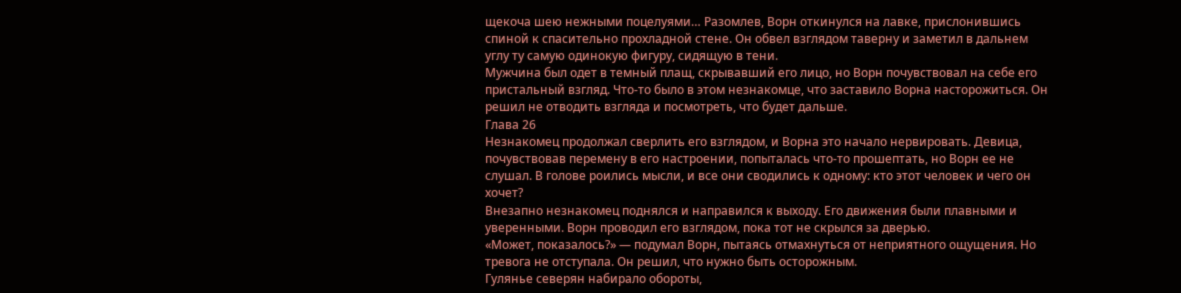щекоча шею нежными поцелуями… Разомлев, Ворн откинулся на лавке, прислонившись спиной к спасительно прохладной стене. Он обвел взглядом таверну и заметил в дальнем углу ту самую одинокую фигуру, сидящую в тени.
Мужчина был одет в темный плащ, скрывавший его лицо, но Ворн почувствовал на себе его пристальный взгляд. Что-то было в этом незнакомце, что заставило Ворна насторожиться. Он решил не отводить взгляда и посмотреть, что будет дальше.
Глава 26
Незнакомец продолжал сверлить его взглядом, и Ворна это начало нервировать. Девица, почувствовав перемену в его настроении, попыталась что-то прошептать, но Ворн ее не слушал. В голове роились мысли, и все они сводились к одному: кто этот человек и чего он хочет?
Внезапно незнакомец поднялся и направился к выходу. Его движения были плавными и уверенными. Ворн проводил его взглядом, пока тот не скрылся за дверью.
«Может, показалось?» — подумал Ворн, пытаясь отмахнуться от неприятного ощущения. Но тревога не отступала. Он решил, что нужно быть осторожным.
Гулянье северян набирало обороты,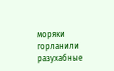моряки горланили разухабные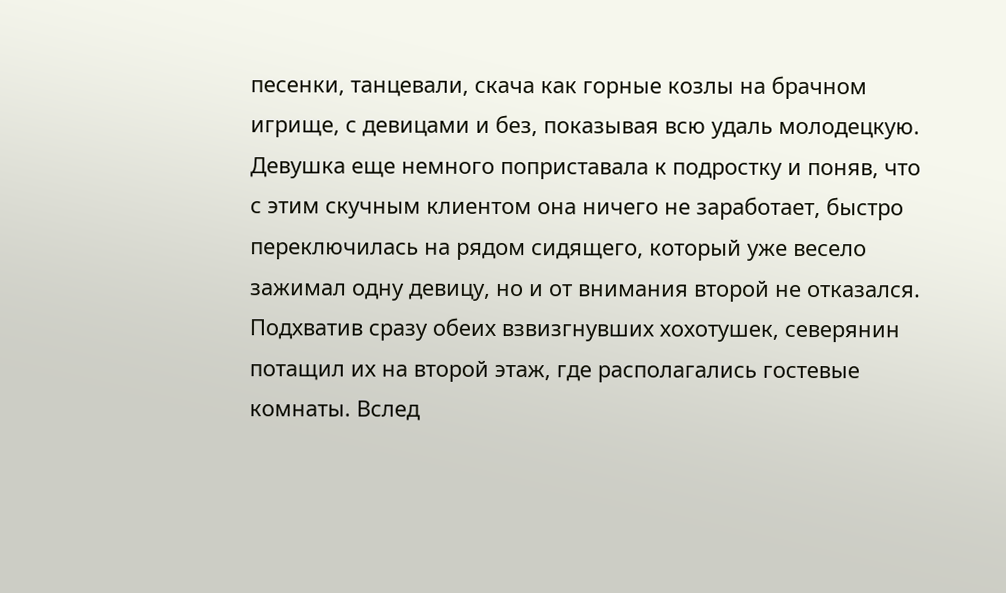песенки, танцевали, скача как горные козлы на брачном игрище, с девицами и без, показывая всю удаль молодецкую. Девушка еще немного поприставала к подростку и поняв, что с этим скучным клиентом она ничего не заработает, быстро переключилась на рядом сидящего, который уже весело зажимал одну девицу, но и от внимания второй не отказался. Подхватив сразу обеих взвизгнувших хохотушек, северянин потащил их на второй этаж, где располагались гостевые комнаты. Вслед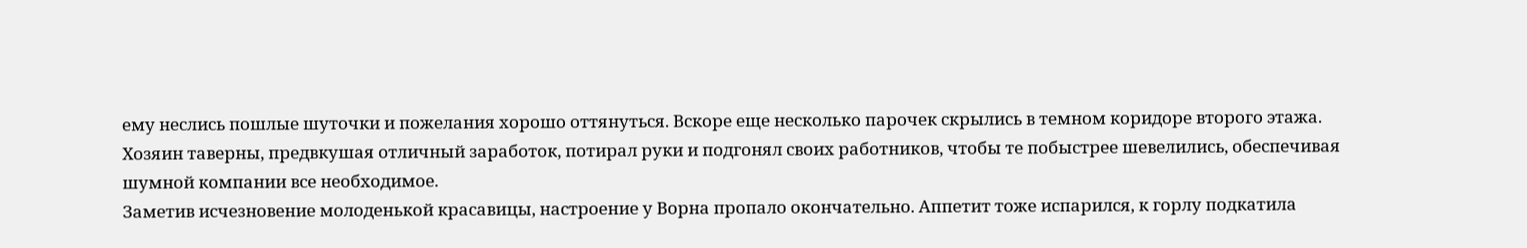ему неслись пошлые шуточки и пожелания хорошо оттянуться. Вскоре еще несколько парочек скрылись в темном коридоре второго этажа.
Хозяин таверны, предвкушая отличный заработок, потирал руки и подгонял своих работников, чтобы те побыстрее шевелились, обеспечивая шумной компании все необходимое.
Заметив исчезновение молоденькой красавицы, настроение у Ворна пропало окончательно. Аппетит тоже испарился, к горлу подкатила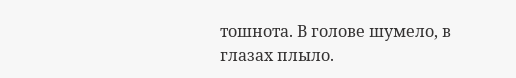тошнота. В голове шумело, в глазах плыло.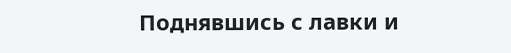Поднявшись с лавки и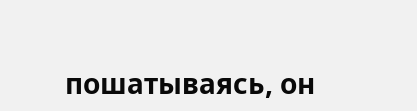пошатываясь, он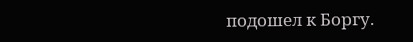подошел к Боргу.